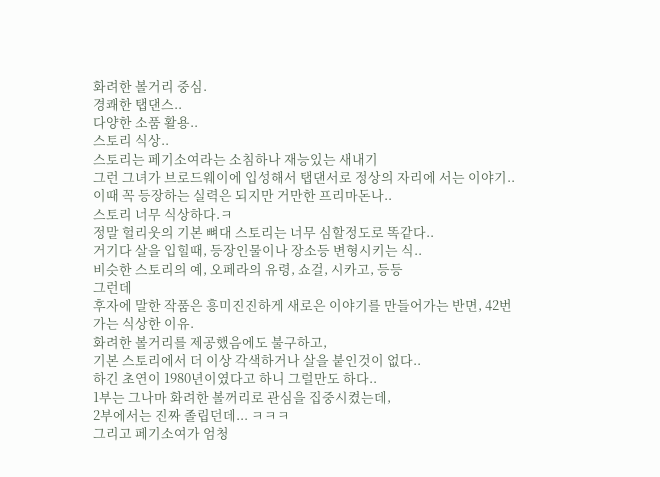화려한 볼거리 중심.
경쾌한 탭댄스..
다양한 소품 활용..
스토리 식상..
스토리는 페기소여라는 소침하나 재능있는 새내기
그런 그녀가 브로드웨이에 입성해서 탭댄서로 정상의 자리에 서는 이야기.. 이때 꼭 등장하는 실력은 되지만 거만한 프리마돈나..
스토리 너무 식상하다.ㅋ
정말 헐리웃의 기본 뼈대 스토리는 너무 심할정도로 똑같다..
거기다 살을 입힐때, 등장인물이나 장소등 변형시키는 식..
비슷한 스토리의 예, 오페라의 유령, 쇼걸, 시카고, 등등
그런데
후자에 말한 작품은 흥미진진하게 새로은 이야기를 만들어가는 반면, 42번가는 식상한 이유.
화려한 볼거리를 제공했음에도 불구하고,
기본 스토리에서 더 이상 각색하거나 살을 붙인것이 없다..
하긴 초연이 1980년이였다고 하니 그럴만도 하다..
1부는 그나마 화려한 볼꺼리로 관심을 집중시켰는데,
2부에서는 진짜 졸립던데... ㅋㅋㅋ
그리고 페기소여가 엄청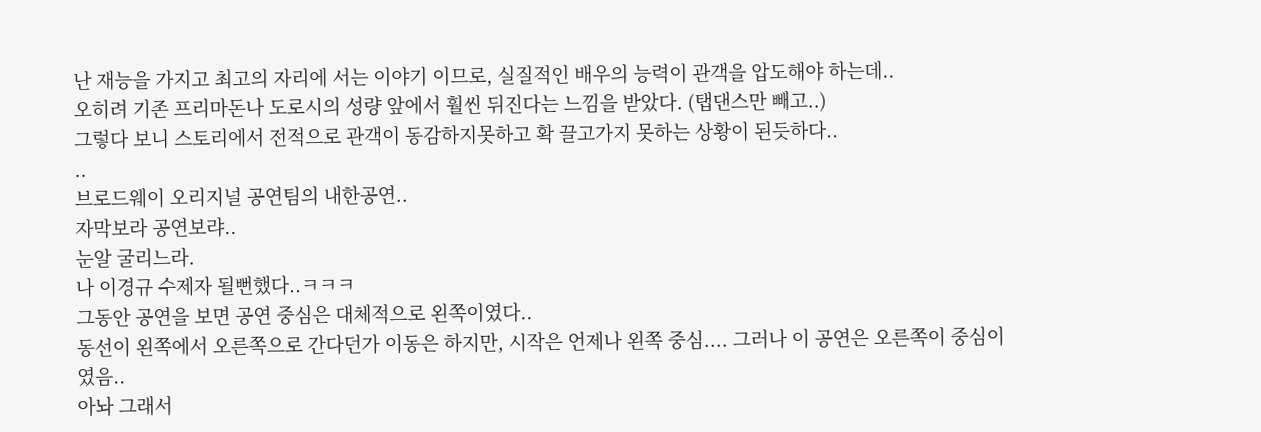난 재능을 가지고 최고의 자리에 서는 이야기 이므로, 실질적인 배우의 능력이 관객을 압도해야 하는데..
오히려 기존 프리마돈나 도로시의 성량 앞에서 훨씬 뒤진다는 느낌을 받았다. (탭댄스만 빼고..)
그렇다 보니 스토리에서 전적으로 관객이 동감하지못하고 확 끌고가지 못하는 상황이 된듯하다..
..
브로드웨이 오리지널 공연팀의 내한공연..
자막보라 공연보랴..
눈알 굴리느라.
나 이경규 수제자 될뻔했다..ㅋㅋㅋ
그동안 공연을 보면 공연 중심은 대체적으로 왼쪽이였다..
동선이 왼쪽에서 오른쪽으로 간다던가 이동은 하지만, 시작은 언제나 왼쪽 중심.... 그러나 이 공연은 오른쪽이 중심이였음..
아놔 그래서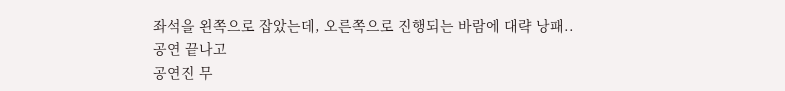좌석을 왼쪽으로 잡았는데, 오른쪽으로 진행되는 바람에 대략 낭패..
공연 끝나고
공연진 무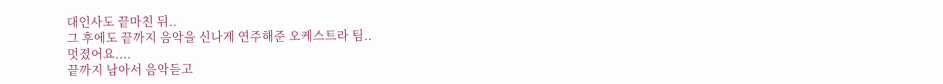대인사도 끝마친 뒤..
그 후에도 끝까지 음악을 신나게 연주해준 오케스트라 팀..
멋졌어요....
끝까지 남아서 음악듣고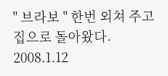" 브라보 " 한번 외쳐 주고 집으로 돌아왔다.
2008.1.12